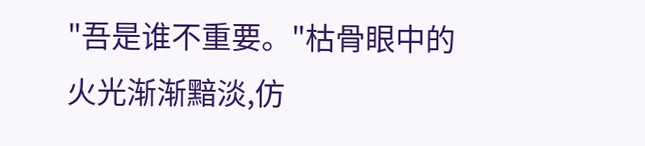"吾是谁不重要。"枯骨眼中的火光渐渐黯淡,仿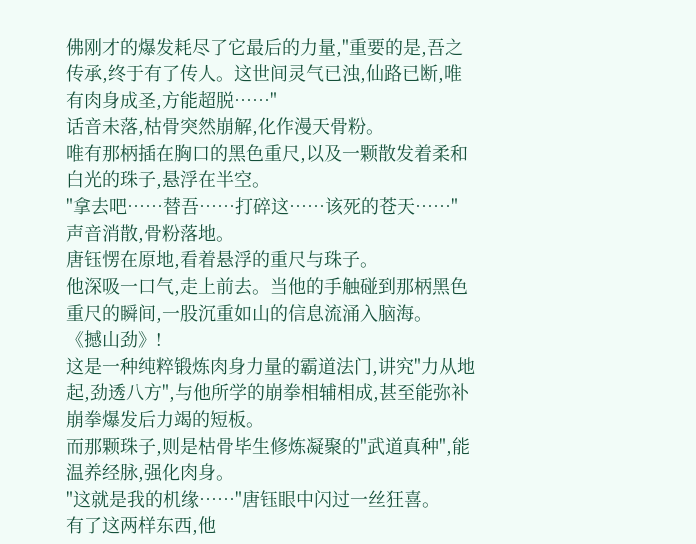佛刚才的爆发耗尽了它最后的力量,"重要的是,吾之传承,终于有了传人。这世间灵气已浊,仙路已断,唯有肉身成圣,方能超脱……"
话音未落,枯骨突然崩解,化作漫天骨粉。
唯有那柄插在胸口的黑色重尺,以及一颗散发着柔和白光的珠子,悬浮在半空。
"拿去吧……替吾……打碎这……该死的苍天……"
声音消散,骨粉落地。
唐钰愣在原地,看着悬浮的重尺与珠子。
他深吸一口气,走上前去。当他的手触碰到那柄黑色重尺的瞬间,一股沉重如山的信息流涌入脑海。
《撼山劲》!
这是一种纯粹锻炼肉身力量的霸道法门,讲究"力从地起,劲透八方",与他所学的崩拳相辅相成,甚至能弥补崩拳爆发后力竭的短板。
而那颗珠子,则是枯骨毕生修炼凝聚的"武道真种",能温养经脉,强化肉身。
"这就是我的机缘……"唐钰眼中闪过一丝狂喜。
有了这两样东西,他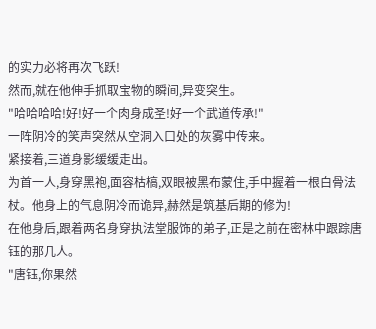的实力必将再次飞跃!
然而,就在他伸手抓取宝物的瞬间,异变突生。
"哈哈哈哈!好!好一个肉身成圣!好一个武道传承!"
一阵阴冷的笑声突然从空洞入口处的灰雾中传来。
紧接着,三道身影缓缓走出。
为首一人,身穿黑袍,面容枯槁,双眼被黑布蒙住,手中握着一根白骨法杖。他身上的气息阴冷而诡异,赫然是筑基后期的修为!
在他身后,跟着两名身穿执法堂服饰的弟子,正是之前在密林中跟踪唐钰的那几人。
"唐钰,你果然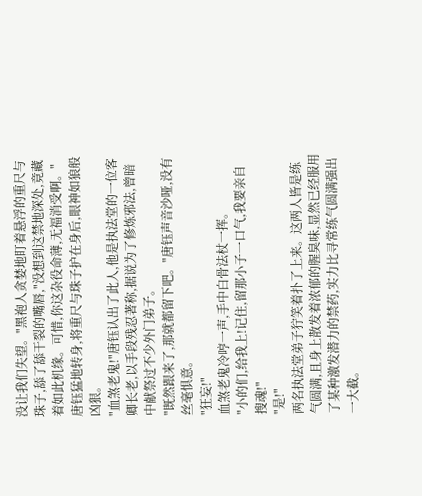没让我们失望。"黑袍人贪婪地盯着悬浮的重尺与珠子,舔了舔干裂的嘴唇,"没想到这禁地深处,竟藏着如此机缘。可惜,你这杂役命薄,无福消受啊。"
唐钰猛地转身,将重尺与珠子护在身后,眼神如狼般凶狠。
"血煞老鬼!"唐钰认出了此人,他是执法堂的一位客卿长老,以手段残忍著称,据说为了修炼邪法,曾暗中献祭过不少外门弟子。
"既然跟来了,那就都留下吧。"唐钰声音沙哑,没有丝毫惧意。
"狂妄!"
血煞老鬼冷哼一声,手中白骨法杖一挥。
"小的们,给我上!记住,留那小子一口气,我要亲自搜魂!"
"是!"
两名执法堂弟子狞笑着扑了上来。这两人皆是练气圆满,且身上散发着浓郁的腥臭味,显然已经服用了某种激发潜力的禁药,实力比寻常练气圆满强出一大截。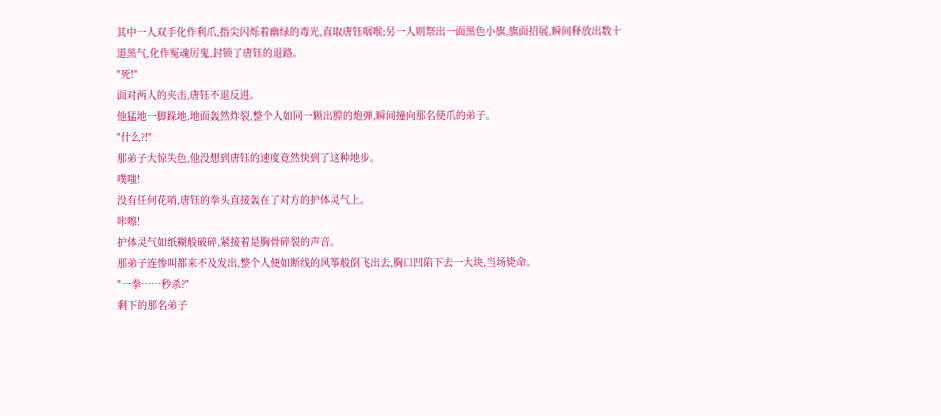其中一人双手化作利爪,指尖闪烁着幽绿的毒光,直取唐钰咽喉;另一人则祭出一面黑色小旗,旗面招展,瞬间释放出数十道黑气,化作冤魂厉鬼,封锁了唐钰的退路。
"死!"
面对两人的夹击,唐钰不退反进。
他猛地一脚跺地,地面轰然炸裂,整个人如同一颗出膛的炮弹,瞬间撞向那名使爪的弟子。
"什么?!"
那弟子大惊失色,他没想到唐钰的速度竟然快到了这种地步。
噗嗤!
没有任何花哨,唐钰的拳头直接轰在了对方的护体灵气上。
咔嚓!
护体灵气如纸糊般破碎,紧接着是胸骨碎裂的声音。
那弟子连惨叫都来不及发出,整个人便如断线的风筝般倒飞出去,胸口凹陷下去一大块,当场毙命。
"一拳……秒杀?"
剩下的那名弟子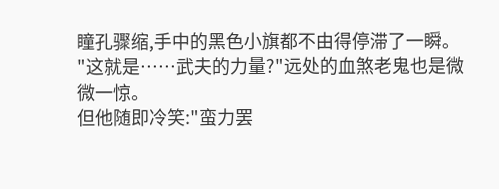瞳孔骤缩,手中的黑色小旗都不由得停滞了一瞬。
"这就是……武夫的力量?"远处的血煞老鬼也是微微一惊。
但他随即冷笑:"蛮力罢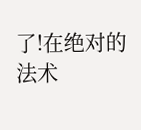了!在绝对的法术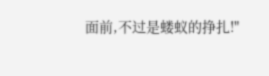面前,不过是蝼蚁的挣扎!"